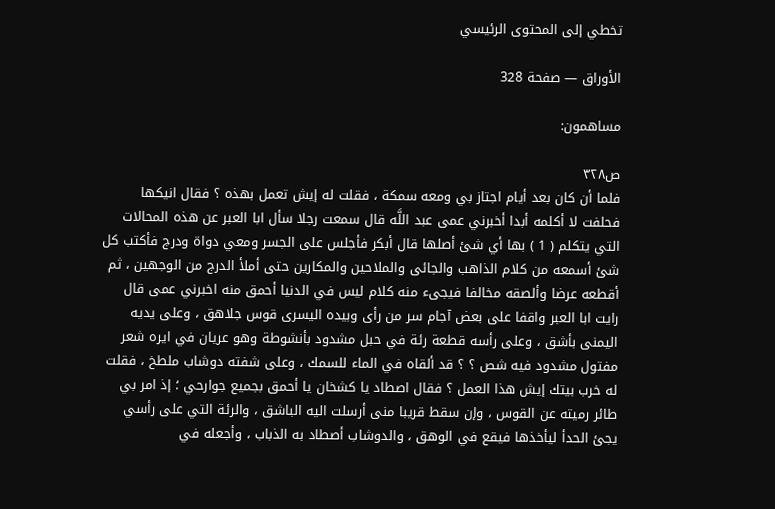تخطي إلى المحتوى الرئيسي

الأوراق — صفحة 328

مساهمون:

ص٣٢٨
فلما أن كان بعد أيام اجتاز بي ومعه سمكة ، فقلت له إيش تعمل بهذه ؟ فقال انيكها فحلفت لا أكلمه أبدا أخبرني عمى عبد اللَّه قال سمعت رجلا سأل ابا العبر عن هذه المحالات التي يتكلم ( 1 ) بها أي شئ أصلها قال أبكر فأجلس على الجسر ومعي دواة ودرج فأكتب كل شئ أسمعه من كلام الذاهب والجائى والملاحين والمكارين حتى أملأ الدرج من الوجهين ، ثم أقطعه عرضا وألصقه مخالفا فيجىء منه كلام ليس في الدنيا أحمق منه اخبرني عمى قال رايت ابا العبر واقفا على بعض آجام سر من رأى وبيده اليسرى قوس جلاهق ، وعلى يديه اليمنى بأشق ، وعلى رأسه قطعة رئة في حبل مشدود بأنشوطة وهو عريان في ايره شعر مفتول مشدود فيه شص ؟ ؟ قد ألقاه في الماء للسمك ، وعلى شفته دوشاب ملطخ ، فقلت له خرب بيتك إيش هذا العمل ؟ فقال اصطاد يا كشخان يا أحمق بجميع جوارحي ؛ إذ امر بي طائر رميته عن القوس ، وإن سقط قريبا منى أرسلت اليه الباشق ، والرئة التي على رأسي يجئ الحدأ ليأخذها فيقع في الوهق ، والدوشاب أصطاد به الذباب ، وأجعله في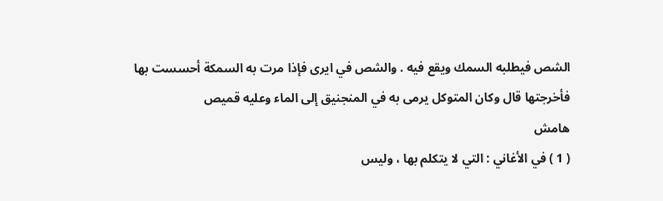الشص فيطلبه السمك ويقع فيه . والشص في ايرى فإذا مرت به السمكة أحسست بها فأخرجتها قال وكان المتوكل يرمى به في المنجنيق إلى الماء وعليه قميص
هامش
( 1 ) في الأغاني : التي لا يتكلم بها ، وليس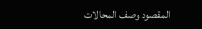المقصود وصف المحالات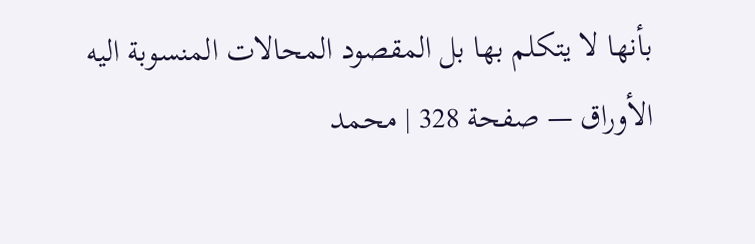بأنها لا يتكلم بها بل المقصود المحالات المنسوبة اليه
الأوراق — صفحة 328 | محمد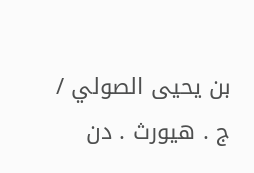بن يحيى الصولي / ج . هيورث . دن